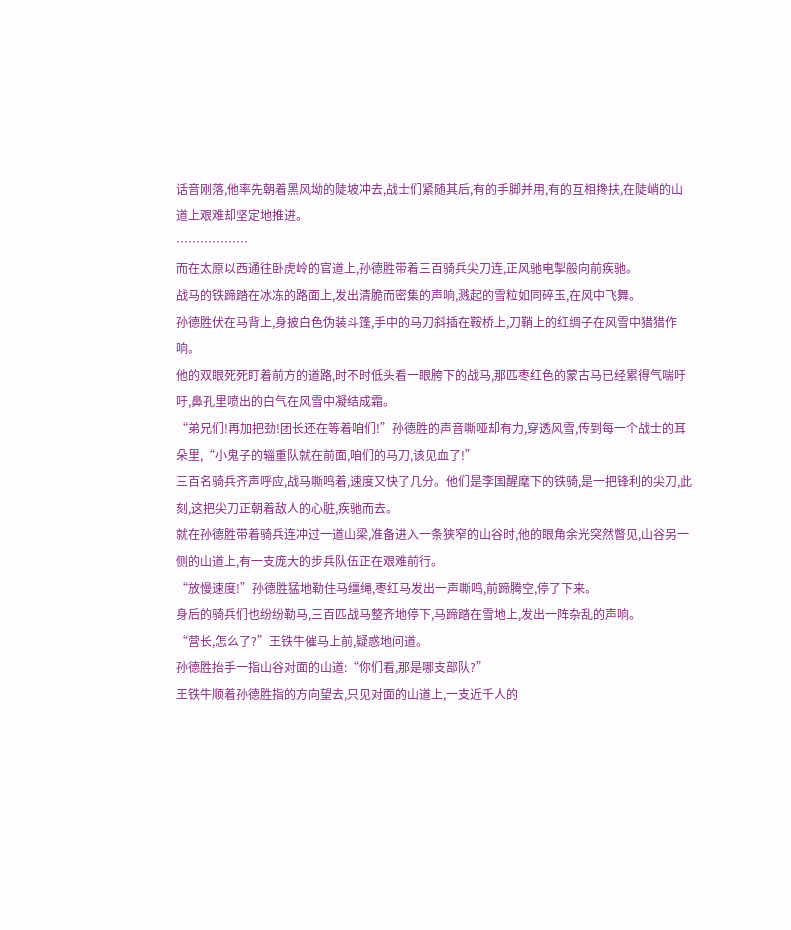话音刚落,他率先朝着黑风坳的陡坡冲去,战士们紧随其后,有的手脚并用,有的互相搀扶,在陡峭的山道上艰难却坚定地推进。
………………
而在太原以西通往卧虎岭的官道上,孙德胜带着三百骑兵尖刀连,正风驰电掣般向前疾驰。
战马的铁蹄踏在冰冻的路面上,发出清脆而密集的声响,溅起的雪粒如同碎玉,在风中飞舞。
孙德胜伏在马背上,身披白色伪装斗篷,手中的马刀斜插在鞍桥上,刀鞘上的红绸子在风雪中猎猎作响。
他的双眼死死盯着前方的道路,时不时低头看一眼胯下的战马,那匹枣红色的蒙古马已经累得气喘吁吁,鼻孔里喷出的白气在风雪中凝结成霜。
“弟兄们!再加把劲!团长还在等着咱们!”孙德胜的声音嘶哑却有力,穿透风雪,传到每一个战士的耳朵里,“小鬼子的辎重队就在前面,咱们的马刀,该见血了!”
三百名骑兵齐声呼应,战马嘶鸣着,速度又快了几分。他们是李国醒麾下的铁骑,是一把锋利的尖刀,此刻,这把尖刀正朝着敌人的心脏,疾驰而去。
就在孙德胜带着骑兵连冲过一道山梁,准备进入一条狭窄的山谷时,他的眼角余光突然瞥见,山谷另一侧的山道上,有一支庞大的步兵队伍正在艰难前行。
“放慢速度!”孙德胜猛地勒住马缰绳,枣红马发出一声嘶鸣,前蹄腾空,停了下来。
身后的骑兵们也纷纷勒马,三百匹战马整齐地停下,马蹄踏在雪地上,发出一阵杂乱的声响。
“营长,怎么了?”王铁牛催马上前,疑惑地问道。
孙德胜抬手一指山谷对面的山道:“你们看,那是哪支部队?”
王铁牛顺着孙德胜指的方向望去,只见对面的山道上,一支近千人的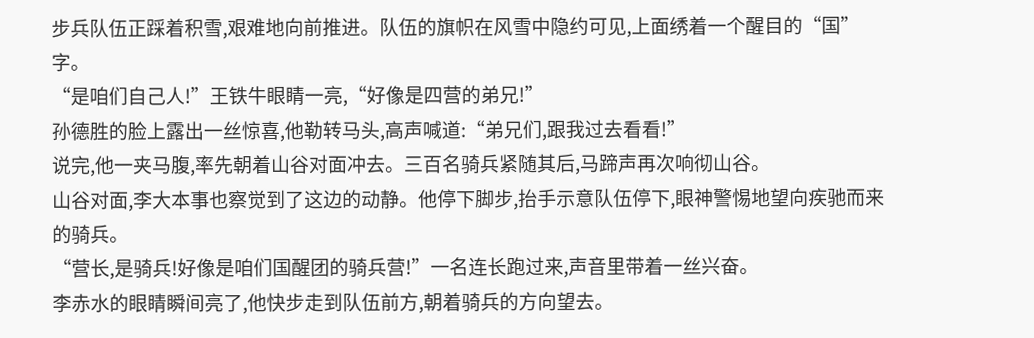步兵队伍正踩着积雪,艰难地向前推进。队伍的旗帜在风雪中隐约可见,上面绣着一个醒目的“国”字。
“是咱们自己人!”王铁牛眼睛一亮,“好像是四营的弟兄!”
孙德胜的脸上露出一丝惊喜,他勒转马头,高声喊道:“弟兄们,跟我过去看看!”
说完,他一夹马腹,率先朝着山谷对面冲去。三百名骑兵紧随其后,马蹄声再次响彻山谷。
山谷对面,李大本事也察觉到了这边的动静。他停下脚步,抬手示意队伍停下,眼神警惕地望向疾驰而来的骑兵。
“营长,是骑兵!好像是咱们国醒团的骑兵营!”一名连长跑过来,声音里带着一丝兴奋。
李赤水的眼睛瞬间亮了,他快步走到队伍前方,朝着骑兵的方向望去。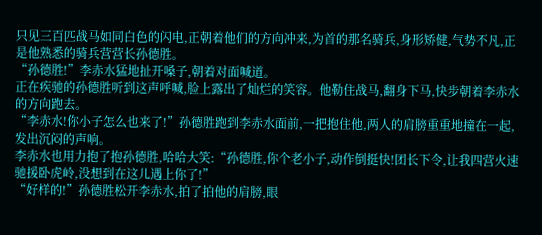只见三百匹战马如同白色的闪电,正朝着他们的方向冲来,为首的那名骑兵,身形矫健,气势不凡,正是他熟悉的骑兵营营长孙德胜。
“孙德胜!”李赤水猛地扯开嗓子,朝着对面喊道。
正在疾驰的孙德胜听到这声呼喊,脸上露出了灿烂的笑容。他勒住战马,翻身下马,快步朝着李赤水的方向跑去。
“李赤水!你小子怎么也来了!”孙德胜跑到李赤水面前,一把抱住他,两人的肩膀重重地撞在一起,发出沉闷的声响。
李赤水也用力抱了抱孙德胜,哈哈大笑:“孙德胜,你个老小子,动作倒挺快!团长下令,让我四营火速驰援卧虎岭,没想到在这儿遇上你了!”
“好样的!”孙德胜松开李赤水,拍了拍他的肩膀,眼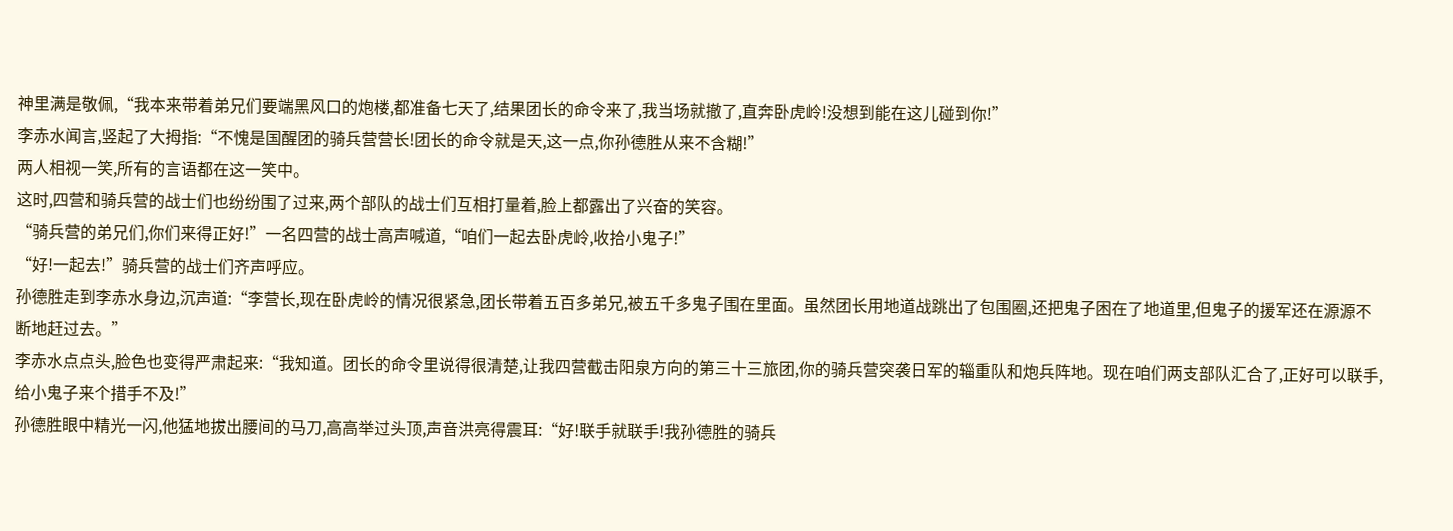神里满是敬佩,“我本来带着弟兄们要端黑风口的炮楼,都准备七天了,结果团长的命令来了,我当场就撤了,直奔卧虎岭!没想到能在这儿碰到你!”
李赤水闻言,竖起了大拇指:“不愧是国醒团的骑兵营营长!团长的命令就是天,这一点,你孙德胜从来不含糊!”
两人相视一笑,所有的言语都在这一笑中。
这时,四营和骑兵营的战士们也纷纷围了过来,两个部队的战士们互相打量着,脸上都露出了兴奋的笑容。
“骑兵营的弟兄们,你们来得正好!”一名四营的战士高声喊道,“咱们一起去卧虎岭,收拾小鬼子!”
“好!一起去!”骑兵营的战士们齐声呼应。
孙德胜走到李赤水身边,沉声道:“李营长,现在卧虎岭的情况很紧急,团长带着五百多弟兄,被五千多鬼子围在里面。虽然团长用地道战跳出了包围圈,还把鬼子困在了地道里,但鬼子的援军还在源源不断地赶过去。”
李赤水点点头,脸色也变得严肃起来:“我知道。团长的命令里说得很清楚,让我四营截击阳泉方向的第三十三旅团,你的骑兵营突袭日军的辎重队和炮兵阵地。现在咱们两支部队汇合了,正好可以联手,给小鬼子来个措手不及!”
孙德胜眼中精光一闪,他猛地拔出腰间的马刀,高高举过头顶,声音洪亮得震耳:“好!联手就联手!我孙德胜的骑兵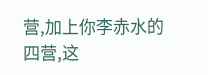营,加上你李赤水的四营,这